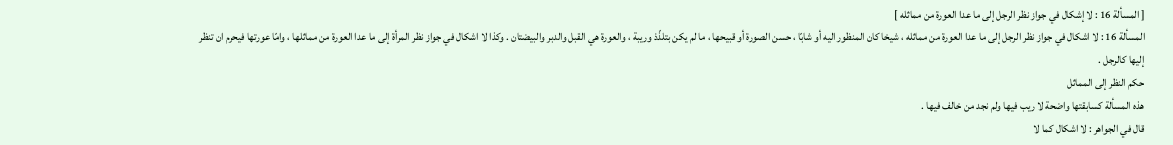[ المسألة 16 : لا إشكال في جواز نظر الرجل إلى ما عدا العورة من مماثله ]
المسألة 16 : لا اشكال في جواز نظر الرجل إلى ما عدا العورة من مماثله ، شيخا كان المنظور اليه أو شابّا ، حسن الصورة أو قبيحها ، ما لم يكن بتلذّذ وريبة ، والعورة هي القبل والدبر والبيضتان . وكذا لا اشكال في جواز نظر المرأة إلى ما عدا العورة من مماثلها ، وامّا عورتها فيحرم ان تنظر إليها كالرجل .
حكم النظر إلى المماثل
هذه المسألة كسابقتها واضحة لا ريب فيها ولم نجد من خالف فيها .
قال في الجواهر : لا اشكال كما لا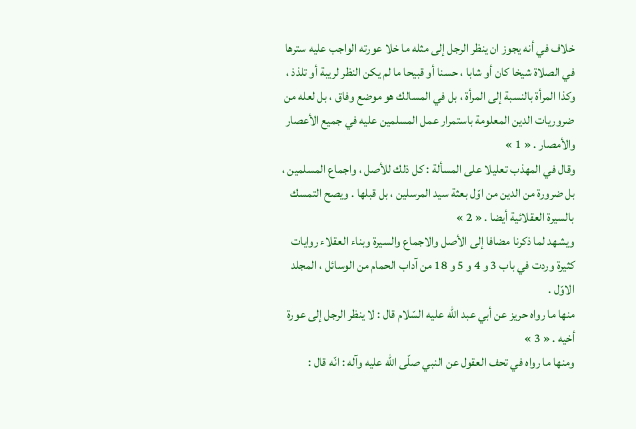خلاف في أنه يجوز ان ينظر الرجل إلى مثله ما خلا عورته الواجب عليه سترها في الصلاة شيخا كان أو شابا ، حسنا أو قبيحا ما لم يكن النظر لريبة أو تلذذ ، وكذا المرأة بالنسبة إلى المرأة ، بل في المسالك هو موضع وفاق ، بل لعله من ضروريات الدين المعلومة باستمرار عمل المسلمين عليه في جميع الأعصار والأمصار . « 1 »
وقال في المهذب تعليلا على المسألة : كل ذلك للأصل ، واجماع المسلمين ، بل ضرورة من الدين من اوّل بعثة سيد المرسلين ، بل قبلها . ويصح التمسك بالسيرة العقلائية أيضا . « 2 »
ويشهد لما ذكرنا مضافا إلى الأصل والاجماع والسيرة وبناء العقلاء روايات كثيرة وردت في باب 3 و 4 و 5 و 18 من آداب الحمام من الوسائل ، المجلد الاوّل .
منها ما رواه حريز عن أبي عبد اللّه عليه السّلام قال : لا ينظر الرجل إلى عورة أخيه . « 3 »
ومنها ما رواه في تحف العقول عن النبي صلّى اللّه عليه وآله : انّه قال :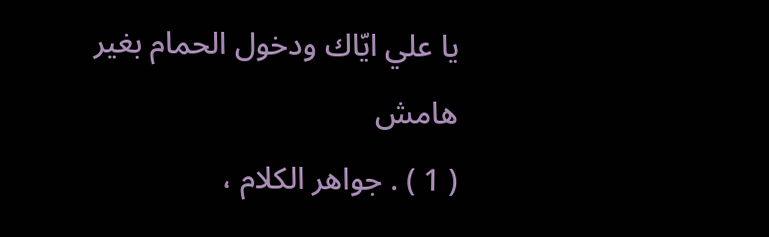يا علي ايّاك ودخول الحمام بغير
هامش
( 1 ) . جواهر الكلام ،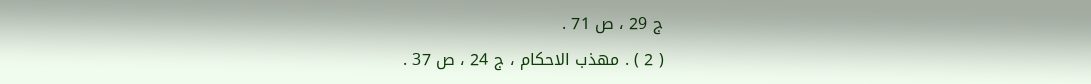ج 29 ، ص 71 .
( 2 ) . مهذب الاحكام ، ج 24 ، ص 37 .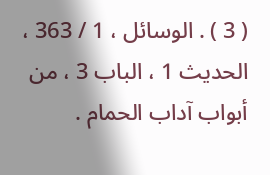( 3 ) . الوسائل ، 1 / 363 ، الحديث 1 ، الباب 3 ، من أبواب آداب الحمام .